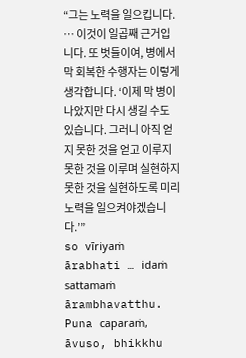“그는 노력을 일으킵니다. … 이것이 일곱째 근거입니다. 또 벗들이여, 병에서 막 회복한 수행자는 이렇게 생각합니다. ‘이제 막 병이 나았지만 다시 생길 수도 있습니다. 그러니 아직 얻지 못한 것을 얻고 이루지 못한 것을 이루며 실현하지 못한 것을 실현하도록 미리 노력을 일으켜야겠습니다.’”
so vīriyaṁ ārabhati … idaṁ sattamaṁ ārambhavatthu. Puna caparaṁ, āvuso, bhikkhu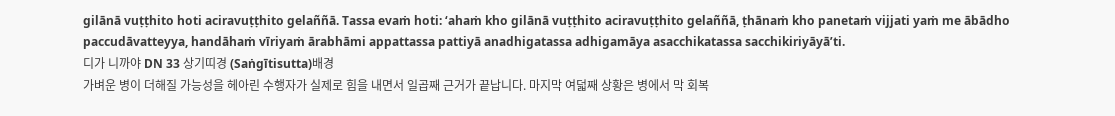gilānā vuṭṭhito hoti aciravuṭṭhito gelaññā. Tassa evaṁ hoti: ‘ahaṁ kho gilānā vuṭṭhito aciravuṭṭhito gelaññā, ṭhānaṁ kho panetaṁ vijjati yaṁ me ābādho paccudāvatteyya, handāhaṁ vīriyaṁ ārabhāmi appattassa pattiyā anadhigatassa adhigamāya asacchikatassa sacchikiriyāyā’ti.
디가 니까야 DN 33 상기띠경 (Saṅgītisutta)배경
가벼운 병이 더해질 가능성을 헤아린 수행자가 실제로 힘을 내면서 일곱째 근거가 끝납니다. 마지막 여덟째 상황은 병에서 막 회복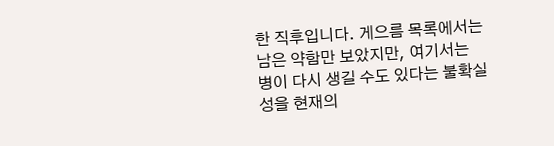한 직후입니다. 게으름 목록에서는 남은 약함만 보았지만, 여기서는 병이 다시 생길 수도 있다는 불확실성을 현재의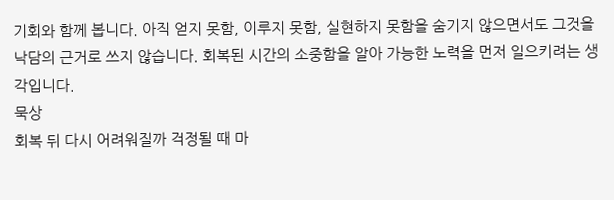기회와 함께 봅니다. 아직 얻지 못함, 이루지 못함, 실현하지 못함을 숨기지 않으면서도 그것을 낙담의 근거로 쓰지 않습니다. 회복된 시간의 소중함을 알아 가능한 노력을 먼저 일으키려는 생각입니다.
묵상
회복 뒤 다시 어려워질까 걱정될 때 마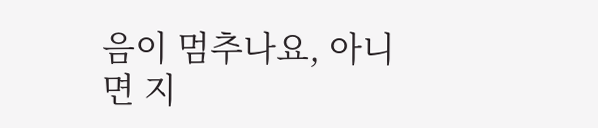음이 멈추나요, 아니면 지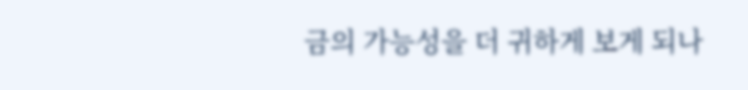금의 가능성을 더 귀하게 보게 되나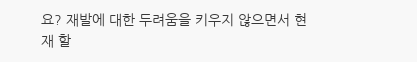요? 재발에 대한 두려움을 키우지 않으면서 현재 할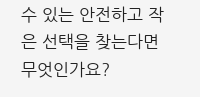수 있는 안전하고 작은 선택을 찾는다면 무엇인가요?